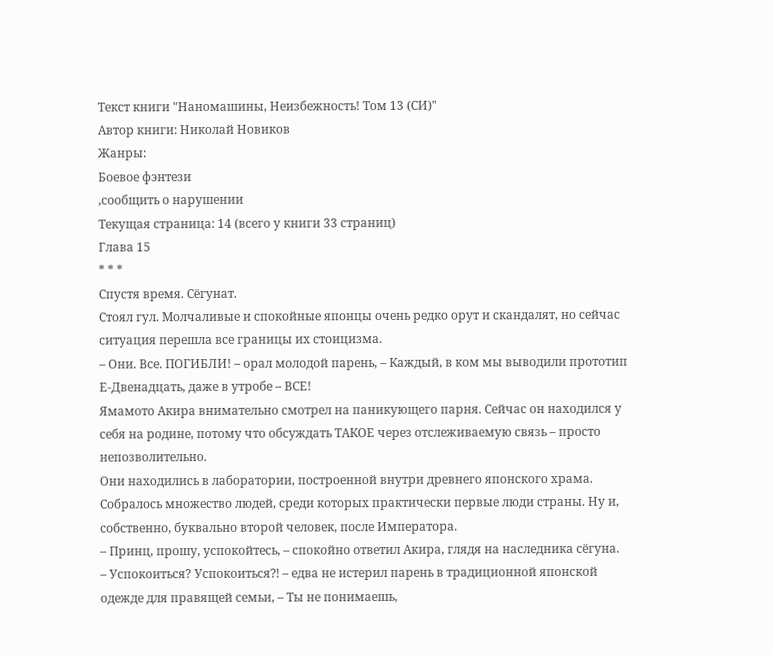Текст книги "Наномашины, Неизбежность! Том 13 (СИ)"
Автор книги: Николай Новиков
Жанры:
Боевое фэнтези
,сообщить о нарушении
Текущая страница: 14 (всего у книги 33 страниц)
Глава 15
* * *
Спустя время. Сёгунат.
Стоял гул. Молчаливые и спокойные японцы очень редко орут и скандалят, но сейчас ситуация перешла все границы их стоицизма.
– Они. Все. ПОГИБЛИ! – орал молодой парень, – Каждый, в ком мы выводили прототип Е-Двенадцать, даже в утробе – ВСЕ!
Ямамото Акира внимательно смотрел на паникующего парня. Сейчас он находился у себя на родине, потому что обсуждать ТАКОЕ через отслеживаемую связь – просто непозволительно.
Они находились в лаборатории, построенной внутри древнего японского храма. Собралось множество людей, среди которых практически первые люди страны. Ну и, собственно, буквально второй человек, после Императора.
– Принц, прошу, успокойтесь, – спокойно ответил Акира, глядя на наследника сёгуна.
– Успокоиться? Успокоиться⁈ – едва не истерил парень в традиционной японской одежде для правящей семьи, – Ты не понимаешь,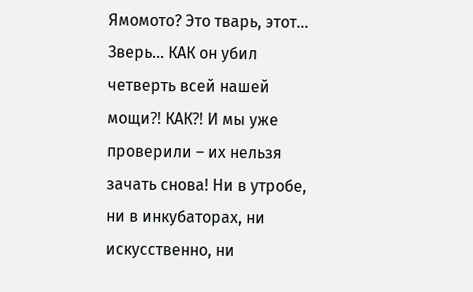Ямомото? Это тварь, этот… Зверь… КАК он убил четверть всей нашей мощи⁈ КАК⁈ И мы уже проверили – их нельзя зачать снова! Ни в утробе, ни в инкубаторах, ни искусственно, ни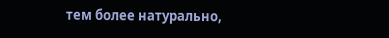тем более натурально,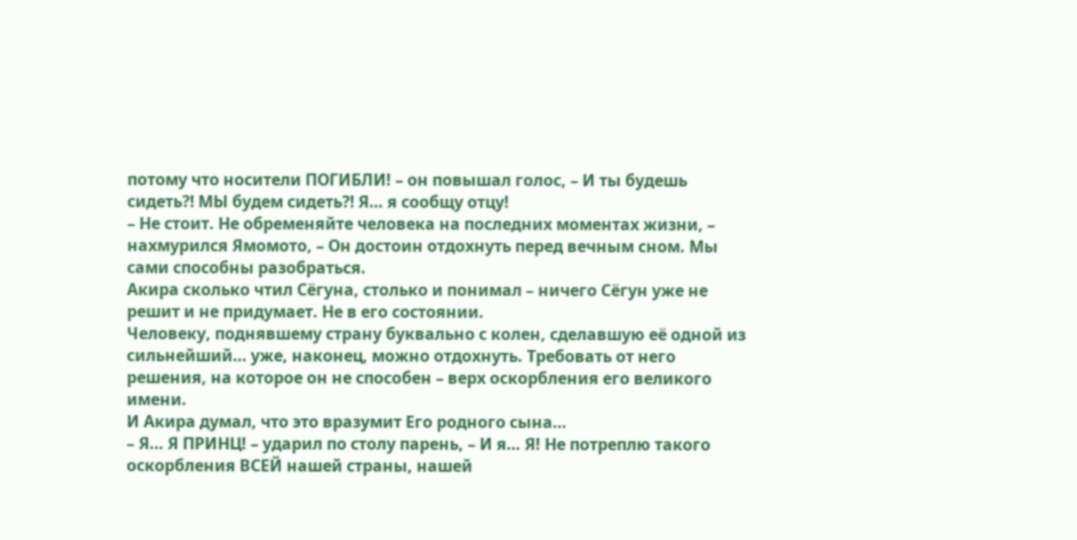потому что носители ПОГИБЛИ! – он повышал голос, – И ты будешь сидеть⁈ МЫ будем сидеть⁈ Я… я сообщу отцу!
– Не стоит. Не обременяйте человека на последних моментах жизни, – нахмурился Ямомото, – Он достоин отдохнуть перед вечным сном. Мы сами способны разобраться.
Акира сколько чтил Сёгуна, столько и понимал – ничего Сёгун уже не решит и не придумает. Не в его состоянии.
Человеку, поднявшему страну буквально с колен, сделавшую её одной из сильнейший… уже, наконец, можно отдохнуть. Требовать от него решения, на которое он не способен – верх оскорбления его великого имени.
И Акира думал, что это вразумит Его родного сына…
– Я… Я ПРИНЦ! – ударил по столу парень, – И я… Я! Не потреплю такого оскорбления ВСЕЙ нашей страны, нашей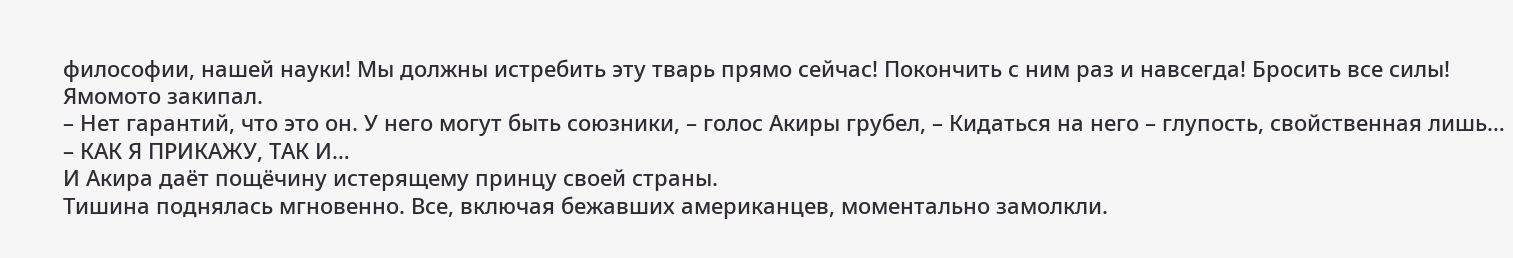философии, нашей науки! Мы должны истребить эту тварь прямо сейчас! Покончить с ним раз и навсегда! Бросить все силы!
Ямомото закипал.
– Нет гарантий, что это он. У него могут быть союзники, – голос Акиры грубел, – Кидаться на него – глупость, свойственная лишь…
– КАК Я ПРИКАЖУ, ТАК И…
И Акира даёт пощёчину истерящему принцу своей страны.
Тишина поднялась мгновенно. Все, включая бежавших американцев, моментально замолкли.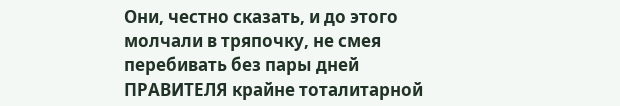Они, честно сказать, и до этого молчали в тряпочку, не смея перебивать без пары дней ПРАВИТЕЛЯ крайне тоталитарной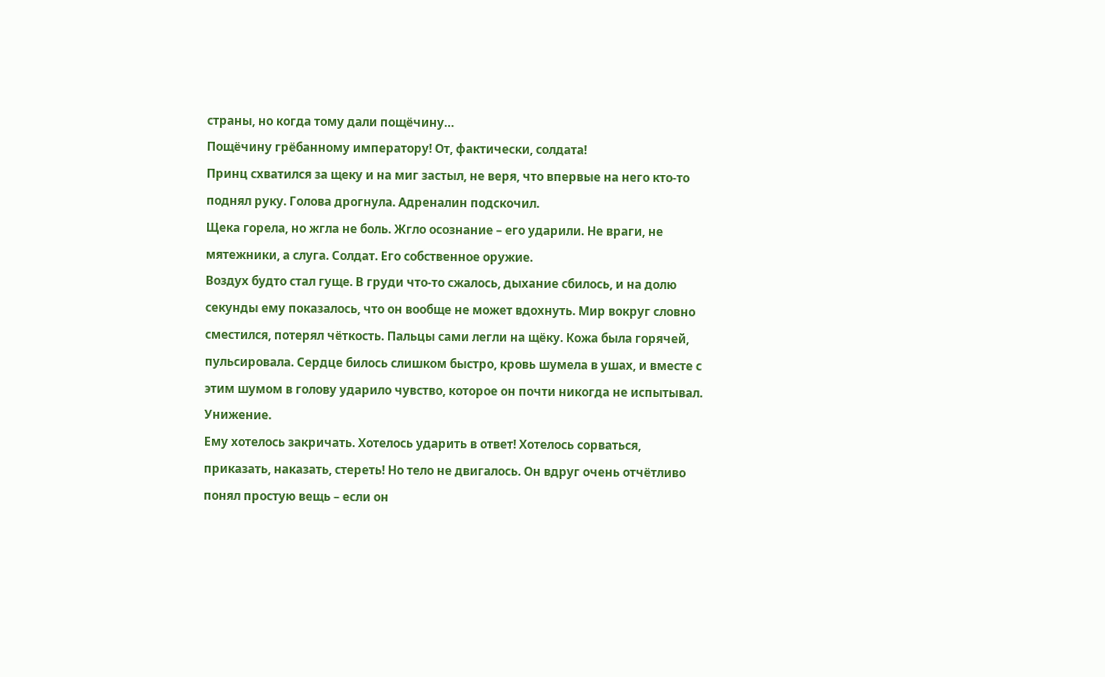страны, но когда тому дали пощёчину…
Пощёчину грёбанному императору! От, фактически, солдата!
Принц схватился за щеку и на миг застыл, не веря, что впервые на него кто-то поднял руку. Голова дрогнула. Адреналин подскочил.
Щека горела, но жгла не боль. Жгло осознание – его ударили. Не враги, не мятежники, а слуга. Солдат. Его собственное оружие.
Воздух будто стал гуще. В груди что-то сжалось, дыхание сбилось, и на долю секунды ему показалось, что он вообще не может вдохнуть. Мир вокруг словно сместился, потерял чёткость. Пальцы сами легли на щёку. Кожа была горячей, пульсировала. Сердце билось слишком быстро, кровь шумела в ушах, и вместе с этим шумом в голову ударило чувство, которое он почти никогда не испытывал.
Унижение.
Ему хотелось закричать. Хотелось ударить в ответ! Хотелось сорваться, приказать, наказать, стереть! Но тело не двигалось. Он вдруг очень отчётливо понял простую вещь – если он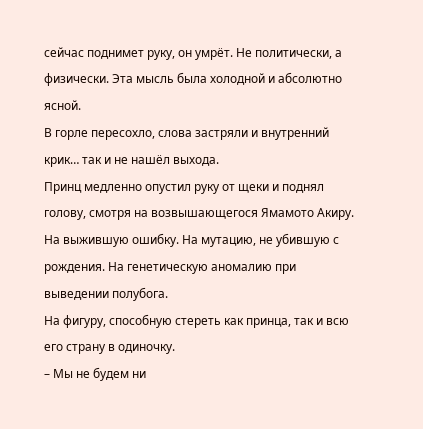сейчас поднимет руку, он умрёт. Не политически, а физически. Эта мысль была холодной и абсолютно ясной.
В горле пересохло, слова застряли и внутренний крик… так и не нашёл выхода.
Принц медленно опустил руку от щеки и поднял голову, смотря на возвышающегося Ямамото Акиру. На выжившую ошибку. На мутацию, не убившую с рождения. На генетическую аномалию при выведении полубога.
На фигуру, способную стереть как принца, так и всю его страну в одиночку.
– Мы не будем ни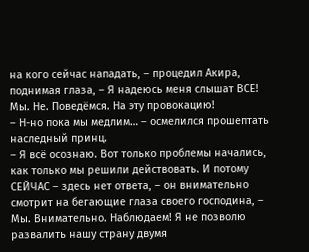на кого сейчас нападать, – процедил Акира, поднимая глаза, – Я надеюсь меня слышат ВСЕ! Мы. Не. Поведёмся. На эту провокацию!
– Н-но пока мы медлим… – осмелился прошептать наследный принц.
– Я всё осознаю. Вот только проблемы начались, как только мы решили действовать. И потому СЕЙЧАС – здесь нет ответа, – он внимательно смотрит на бегающие глаза своего господина, – Мы. Внимательно. Наблюдаем! Я не позволю развалить нашу страну двумя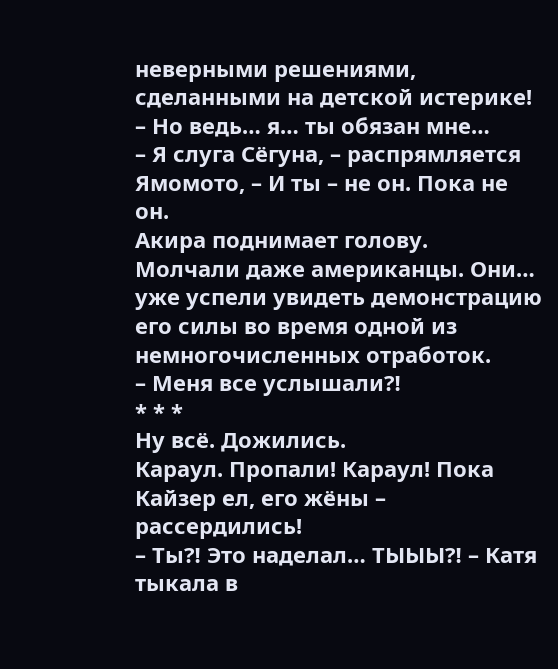неверными решениями, сделанными на детской истерике!
– Но ведь… я… ты обязан мне…
– Я слуга Сёгуна, – распрямляется Ямомото, – И ты – не он. Пока не он.
Акира поднимает голову.
Молчали даже американцы. Они… уже успели увидеть демонстрацию его силы во время одной из немногочисленных отработок.
– Меня все услышали⁈
* * *
Ну всё. Дожились.
Караул. Пропали! Караул! Пока Кайзер ел, его жёны – рассердились!
– Ты⁈ Это наделал… ТЫЫЫ⁈ – Катя тыкала в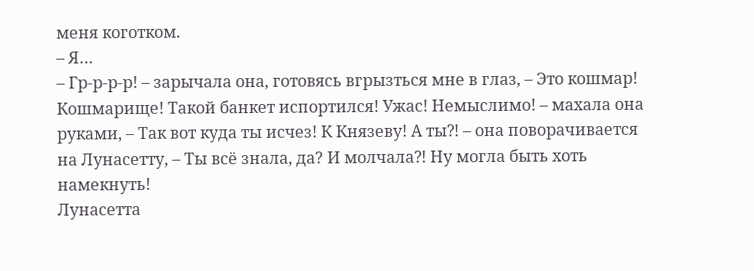меня коготком.
– Я…
– Гр-р-р-р! – зарычала она, готовясь вгрызться мне в глаз, – Это кошмар! Кошмарище! Такой банкет испортился! Ужас! Немыслимо! – махала она руками, – Так вот куда ты исчез! К Князеву! А ты⁈ – она поворачивается на Лунасетту, – Ты всё знала, да? И молчала⁈ Ну могла быть хоть намекнуть!
Лунасетта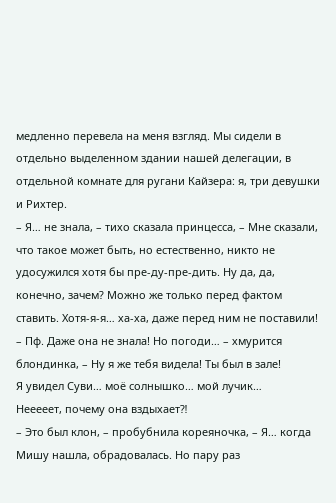медленно перевела на меня взгляд. Мы сидели в отдельно выделенном здании нашей делегации, в отдельной комнате для ругани Кайзера: я, три девушки и Рихтер.
– Я… не знала, – тихо сказала принцесса, – Мне сказали, что такое может быть, но естественно, никто не удосужился хотя бы пре-ду-пре-дить. Ну да, да, конечно, зачем? Можно же только перед фактом ставить. Хотя-я-я… ха-ха, даже перед ним не поставили!
– Пф. Даже она не знала! Но погоди… – хмурится блондинка, – Ну я же тебя видела! Ты был в зале!
Я увидел Суви… моё солнышко… мой лучик…
Нееееет, почему она вздыхает⁈
– Это был клон, – пробубнила кореяночка, – Я… когда Мишу нашла, обрадовалась. Но пару раз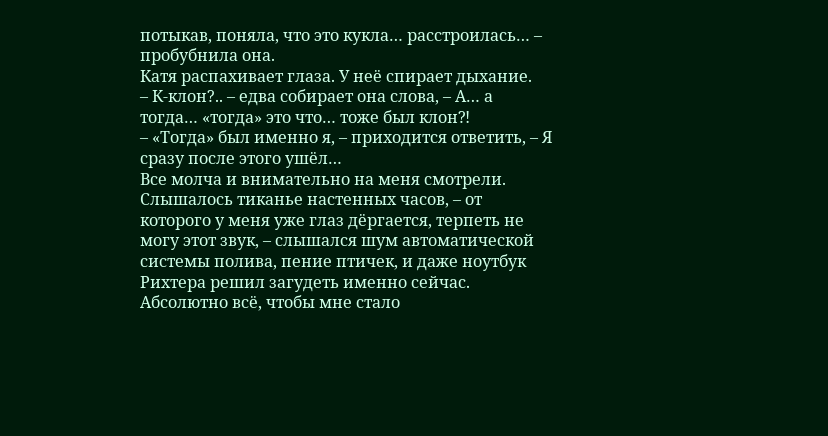потыкав, поняла, что это кукла… расстроилась… – пробубнила она.
Катя распахивает глаза. У неё спирает дыхание.
– К-клон?.. – едва собирает она слова, – А… а тогда… «тогда» это что… тоже был клон⁈
– «Тогда» был именно я, – приходится ответить, – Я сразу после этого ушёл…
Все молча и внимательно на меня смотрели. Слышалось тиканье настенных часов, – от которого у меня уже глаз дёргается, терпеть не могу этот звук, – слышался шум автоматической системы полива, пение птичек, и даже ноутбук Рихтера решил загудеть именно сейчас.
Абсолютно всё, чтобы мне стало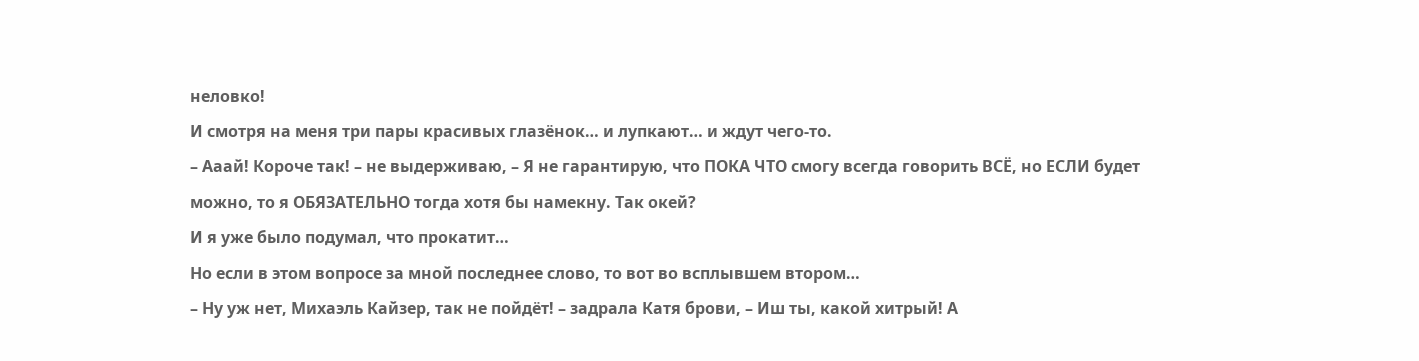неловко!
И смотря на меня три пары красивых глазёнок… и лупкают… и ждут чего-то.
– Ааай! Короче так! – не выдерживаю, – Я не гарантирую, что ПОКА ЧТО смогу всегда говорить ВСË, но ЕСЛИ будет можно, то я ОБЯЗАТЕЛЬНО тогда хотя бы намекну. Так окей?
И я уже было подумал, что прокатит…
Но если в этом вопросе за мной последнее слово, то вот во всплывшем втором…
– Ну уж нет, Михаэль Кайзер, так не пойдёт! – задрала Катя брови, – Иш ты, какой хитрый! А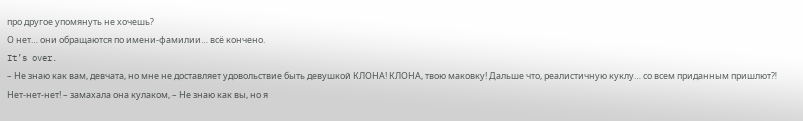про другое упомянуть не хочешь?
О нет… они обращаются по имени-фамилии… всё кончено.
It’s over.
– Не знаю как вам, девчата, но мне не доставляет удовольствие быть девушкой КЛОНА! КЛОНА, твою маковку! Дальше что, реалистичную куклу… со всем приданным пришлют⁈ Нет-нет-нет! – замахала она кулаком, – Не знаю как вы, но я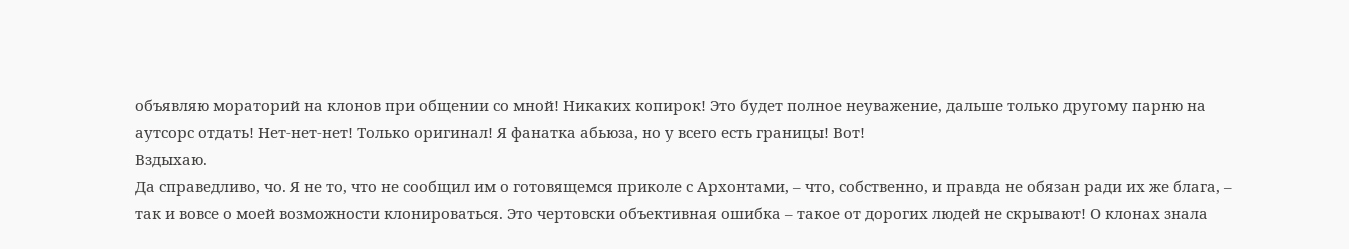объявляю мораторий на клонов при общении со мной! Никаких копирок! Это будет полное неуважение, дальше только другому парню на аутсорс отдать! Нет-нет-нет! Только оригинал! Я фанатка абьюза, но у всего есть границы! Вот!
Вздыхаю.
Да справедливо, чо. Я не то, что не сообщил им о готовящемся приколе с Архонтами, – что, собственно, и правда не обязан ради их же блага, – так и вовсе о моей возможности клонироваться. Это чертовски объективная ошибка – такое от дорогих людей не скрывают! О клонах знала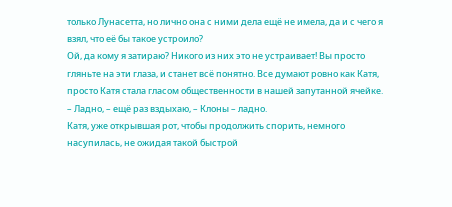только Лунасетта, но лично она с ними дела ещё не имела, да и с чего я взял, что её бы такое устроило?
Ой, да кому я затираю? Никого из них это не устраивает! Вы просто гляньте на эти глаза, и станет всё понятно. Все думают ровно как Катя, просто Катя стала гласом общественности в нашей запутанной ячейке.
– Ладно, – ещё раз вздыхаю, – Клоны – ладно.
Катя, уже открывшая рот, чтобы продолжить спорить, немного насупилась, не ожидая такой быстрой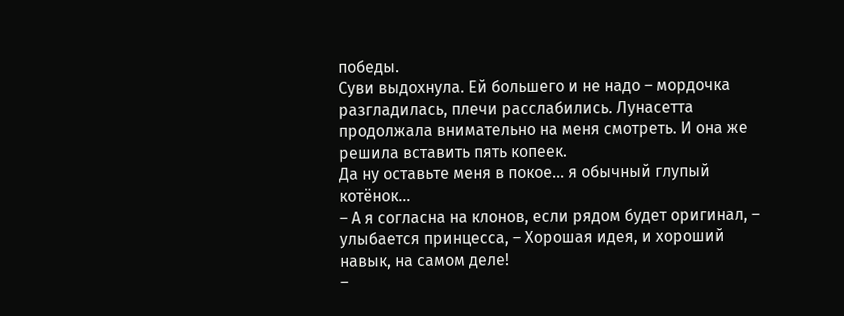победы.
Суви выдохнула. Ей большего и не надо – мордочка разгладилась, плечи расслабились. Лунасетта продолжала внимательно на меня смотреть. И она же решила вставить пять копеек.
Да ну оставьте меня в покое… я обычный глупый котёнок…
– А я согласна на клонов, если рядом будет оригинал, – улыбается принцесса, – Хорошая идея, и хороший навык, на самом деле!
–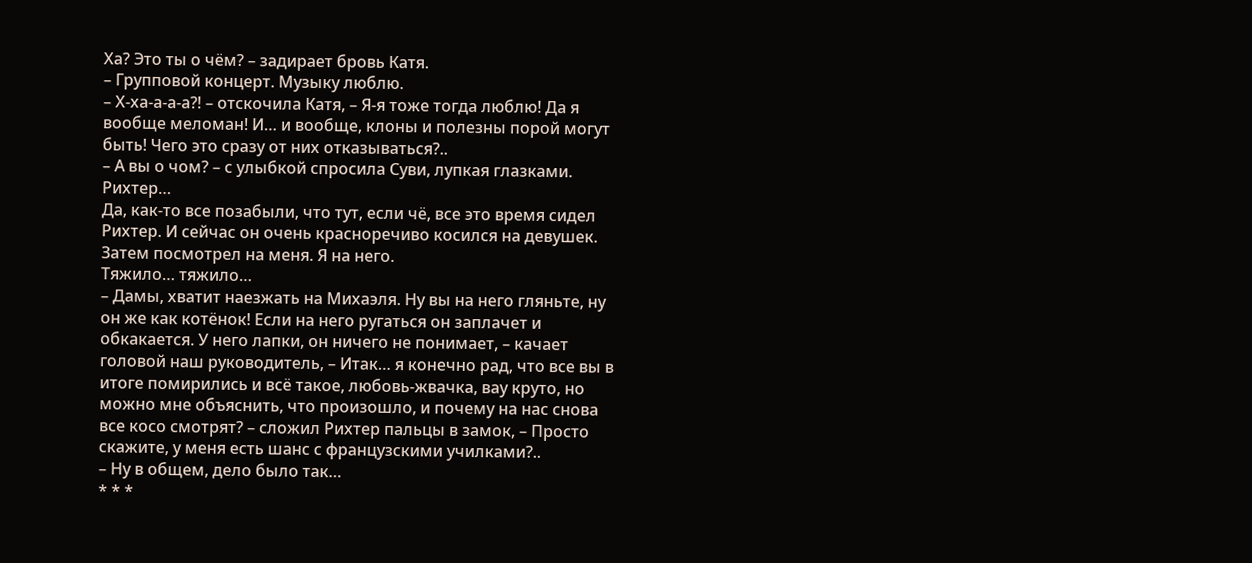Ха? Это ты о чём? – задирает бровь Катя.
– Групповой концерт. Музыку люблю.
– Х-ха-а-а-а⁈ – отскочила Катя, – Я-я тоже тогда люблю! Да я вообще меломан! И… и вообще, клоны и полезны порой могут быть! Чего это сразу от них отказываться?..
– А вы о чом? – с улыбкой спросила Суви, лупкая глазками.
Рихтер…
Да, как-то все позабыли, что тут, если чё, все это время сидел Рихтер. И сейчас он очень красноречиво косился на девушек. Затем посмотрел на меня. Я на него.
Тяжило… тяжило…
– Дамы, хватит наезжать на Михаэля. Ну вы на него гляньте, ну он же как котёнок! Если на него ругаться он заплачет и обкакается. У него лапки, он ничего не понимает, – качает головой наш руководитель, – Итак… я конечно рад, что все вы в итоге помирились и всё такое, любовь-жвачка, вау круто, но можно мне объяснить, что произошло, и почему на нас снова все косо смотрят? – сложил Рихтер пальцы в замок, – Просто скажите, у меня есть шанс с французскими училками?..
– Ну в общем, дело было так…
* * *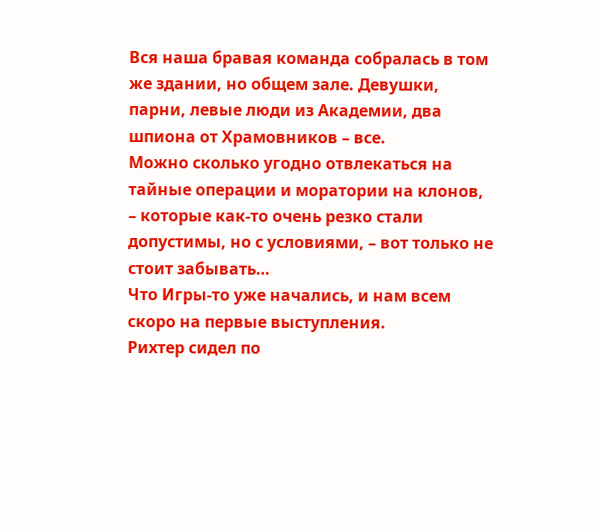Вся наша бравая команда собралась в том же здании, но общем зале. Девушки, парни, левые люди из Академии, два шпиона от Храмовников – все.
Можно сколько угодно отвлекаться на тайные операции и моратории на клонов, – которые как-то очень резко стали допустимы, но с условиями, – вот только не стоит забывать…
Что Игры-то уже начались, и нам всем скоро на первые выступления.
Рихтер сидел по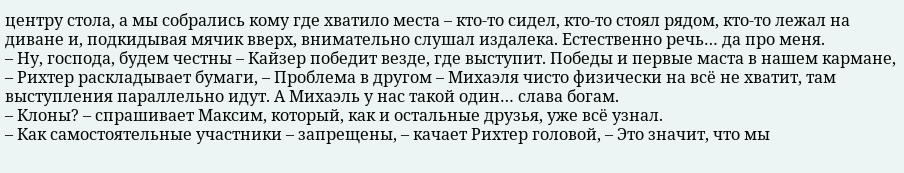центру стола, а мы собрались кому где хватило места – кто-то сидел, кто-то стоял рядом, кто-то лежал на диване и, подкидывая мячик вверх, внимательно слушал издалека. Естественно речь… да про меня.
– Ну, господа, будем честны – Кайзер победит везде, где выступит. Победы и первые маста в нашем кармане, – Рихтер раскладывает бумаги, – Проблема в другом – Михаэля чисто физически на всё не хватит, там выступления параллельно идут. А Михаэль у нас такой один… слава богам.
– Клоны? – спрашивает Максим, который, как и остальные друзья, уже всё узнал.
– Как самостоятельные участники – запрещены, – качает Рихтер головой, – Это значит, что мы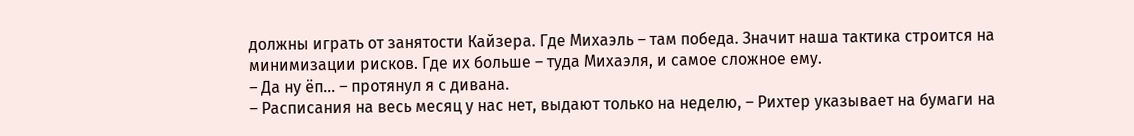должны играть от занятости Кайзера. Где Михаэль – там победа. Значит наша тактика строится на минимизации рисков. Где их больше – туда Михаэля, и самое сложное ему.
– Да ну ёп… – протянул я с дивана.
– Расписания на весь месяц у нас нет, выдают только на неделю, – Рихтер указывает на бумаги на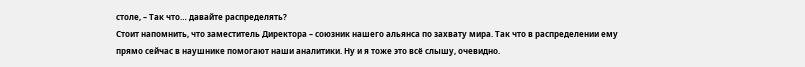столе, – Так что… давайте распределять?
Стоит напомнить, что заместитель Директора – союзник нашего альянса по захвату мира. Так что в распределении ему прямо сейчас в наушнике помогают наши аналитики. Ну и я тоже это всё слышу, очевидно.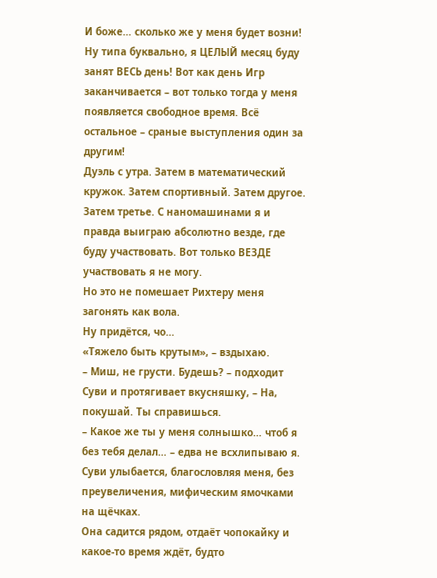И боже… сколько же у меня будет возни! Ну типа буквально, я ЦЕЛЫЙ месяц буду занят ВЕСЬ день! Вот как день Игр заканчивается – вот только тогда у меня появляется свободное время. Всё остальное – сраные выступления один за другим!
Дуэль с утра. Затем в математический кружок. Затем спортивный. Затем другое. Затем третье. С наномашинами я и правда выиграю абсолютно везде, где буду участвовать. Вот только ВЕЗДЕ участвовать я не могу.
Но это не помешает Рихтеру меня загонять как вола.
Ну придётся, чо…
«Тяжело быть крутым», – вздыхаю.
– Миш, не грусти. Будешь? – подходит Суви и протягивает вкусняшку, – На, покушай. Ты справишься.
– Какое же ты у меня солнышко… чтоб я без тебя делал… – едва не всхлипываю я.
Суви улыбается, благословляя меня, без преувеличения, мифическим ямочками на щёчках.
Она садится рядом, отдаёт чопокайку и какое-то время ждёт, будто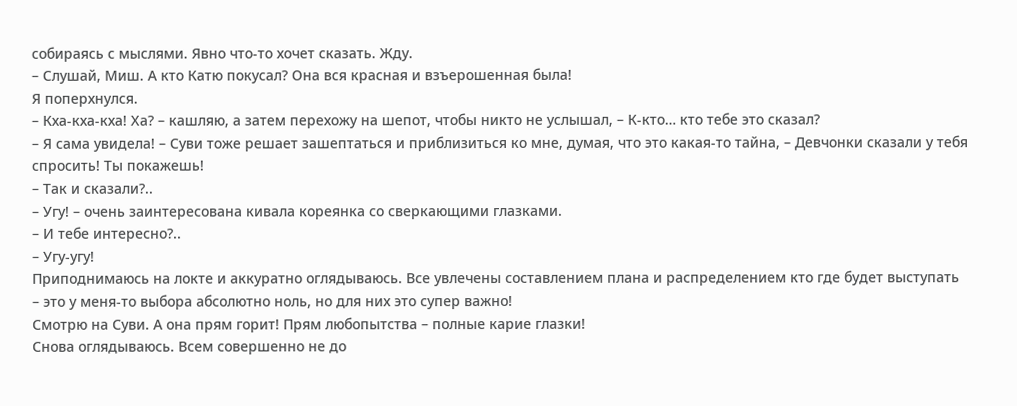собираясь с мыслями. Явно что-то хочет сказать. Жду.
– Слушай, Миш. А кто Катю покусал? Она вся красная и взъерошенная была!
Я поперхнулся.
– Кха-кха-кха! Ха? – кашляю, а затем перехожу на шепот, чтобы никто не услышал, – К-кто… кто тебе это сказал?
– Я сама увидела! – Суви тоже решает зашептаться и приблизиться ко мне, думая, что это какая-то тайна, – Девчонки сказали у тебя спросить! Ты покажешь!
– Так и сказали?..
– Угу! – очень заинтересована кивала кореянка со сверкающими глазками.
– И тебе интересно?..
– Угу-угу!
Приподнимаюсь на локте и аккуратно оглядываюсь. Все увлечены составлением плана и распределением кто где будет выступать – это у меня-то выбора абсолютно ноль, но для них это супер важно!
Смотрю на Суви. А она прям горит! Прям любопытства – полные карие глазки!
Снова оглядываюсь. Всем совершенно не до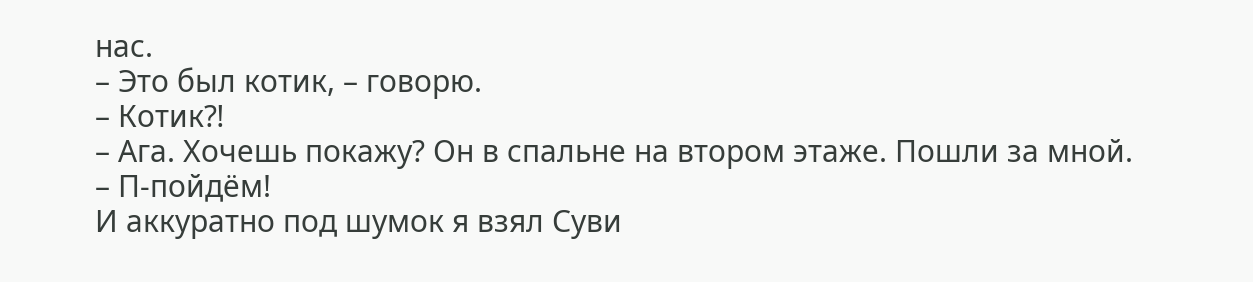нас.
– Это был котик, – говорю.
– Котик⁈
– Ага. Хочешь покажу? Он в спальне на втором этаже. Пошли за мной.
– П-пойдём!
И аккуратно под шумок я взял Суви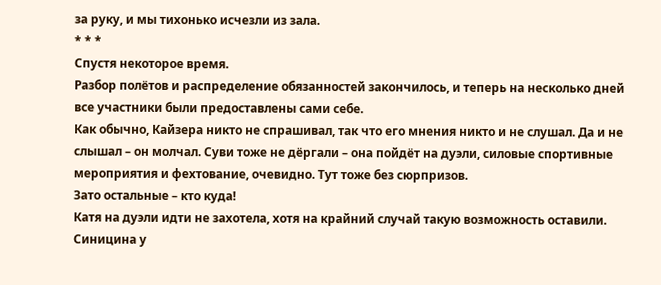за руку, и мы тихонько исчезли из зала.
* * *
Спустя некоторое время.
Разбор полётов и распределение обязанностей закончилось, и теперь на несколько дней все участники были предоставлены сами себе.
Как обычно, Кайзера никто не спрашивал, так что его мнения никто и не слушал. Да и не слышал – он молчал. Суви тоже не дёргали – она пойдёт на дуэли, силовые спортивные мероприятия и фехтование, очевидно. Тут тоже без сюрпризов.
Зато остальные – кто куда!
Катя на дуэли идти не захотела, хотя на крайний случай такую возможность оставили. Синицина у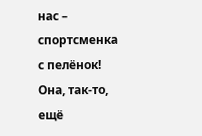нас – спортсменка с пелёнок! Она, так-то, ещё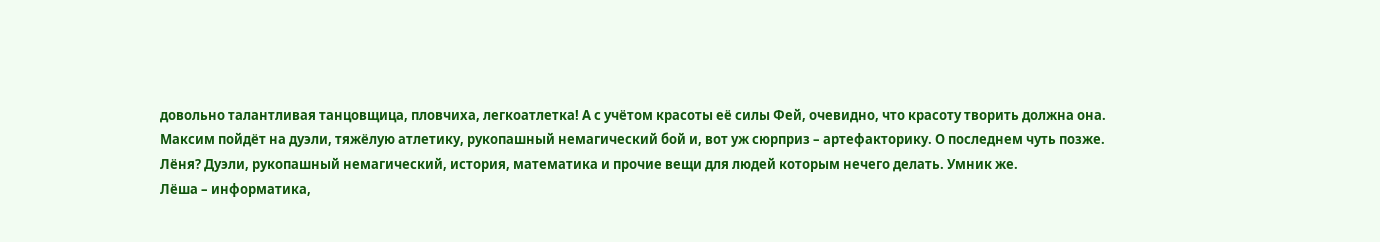довольно талантливая танцовщица, пловчиха, легкоатлетка! А с учётом красоты её силы Фей, очевидно, что красоту творить должна она.
Максим пойдёт на дуэли, тяжёлую атлетику, рукопашный немагический бой и, вот уж сюрприз – артефакторику. О последнем чуть позже.
Лёня? Дуэли, рукопашный немагический, история, математика и прочие вещи для людей которым нечего делать. Умник же.
Лёша – информатика,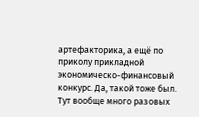артефакторика, а ещё по приколу прикладной экономическо-финансовый конкурс. Да, такой тоже был. Тут вообще много разовых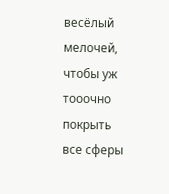весёлый мелочей, чтобы уж тооочно покрыть все сферы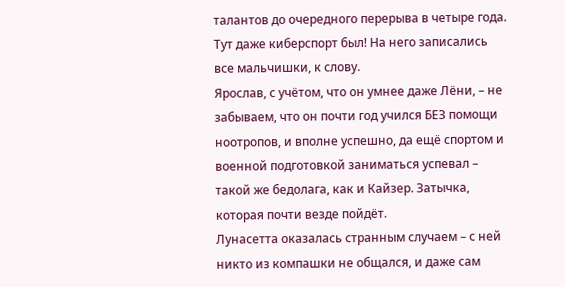талантов до очередного перерыва в четыре года. Тут даже киберспорт был! На него записались все мальчишки, к слову.
Ярослав, с учётом, что он умнее даже Лёни, – не забываем, что он почти год учился БЕЗ помощи ноотропов, и вполне успешно, да ещё спортом и военной подготовкой заниматься успевал – такой же бедолага, как и Кайзер. Затычка, которая почти везде пойдёт.
Лунасетта оказалась странным случаем – с ней никто из компашки не общался, и даже сам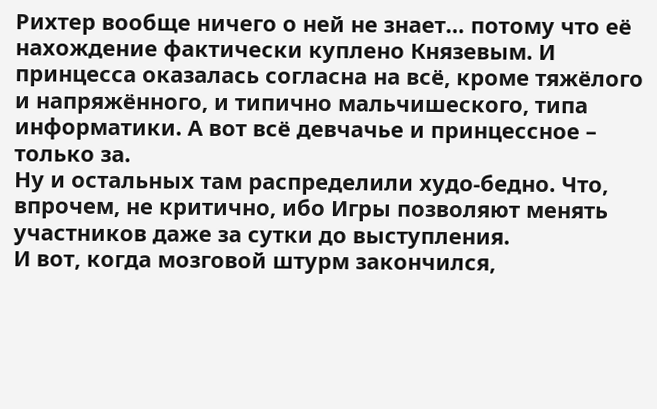Рихтер вообще ничего о ней не знает… потому что её нахождение фактически куплено Князевым. И принцесса оказалась согласна на всё, кроме тяжёлого и напряжённого, и типично мальчишеского, типа информатики. А вот всё девчачье и принцессное – только за.
Ну и остальных там распределили худо-бедно. Что, впрочем, не критично, ибо Игры позволяют менять участников даже за сутки до выступления.
И вот, когда мозговой штурм закончился,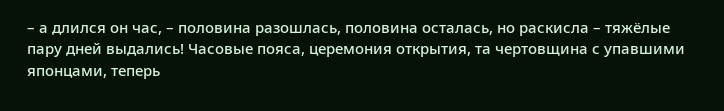– а длился он час, – половина разошлась, половина осталась, но раскисла – тяжёлые пару дней выдались! Часовые пояса, церемония открытия, та чертовщина с упавшими японцами, теперь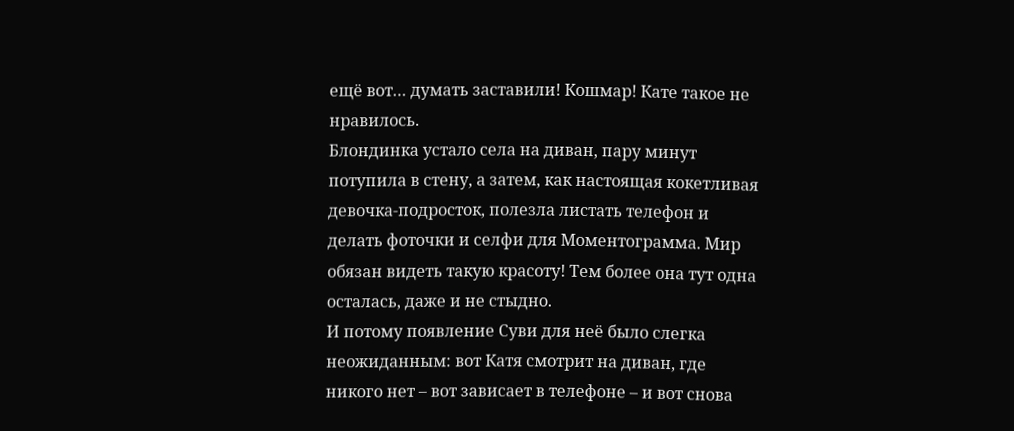ещё вот… думать заставили! Кошмар! Кате такое не нравилось.
Блондинка устало села на диван, пару минут потупила в стену, а затем, как настоящая кокетливая девочка-подросток, полезла листать телефон и делать фоточки и селфи для Моментограмма. Мир обязан видеть такую красоту! Тем более она тут одна осталась, даже и не стыдно.
И потому появление Суви для неё было слегка неожиданным: вот Катя смотрит на диван, где никого нет – вот зависает в телефоне – и вот снова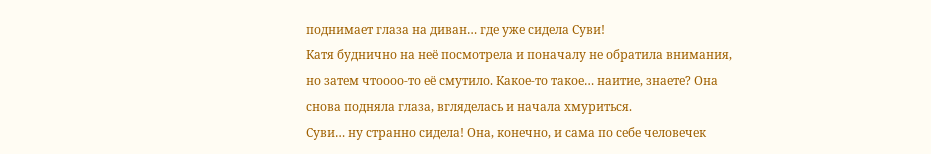поднимает глаза на диван… где уже сидела Суви!
Катя буднично на неё посмотрела и поначалу не обратила внимания, но затем чтоооо-то её смутило. Какое-то такое… наитие, знаете? Она снова подняла глаза, вгляделась и начала хмуриться.
Суви… ну странно сидела! Она, конечно, и сама по себе человечек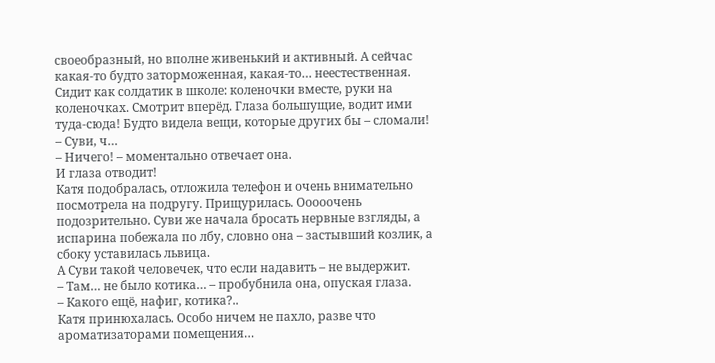своеобразный, но вполне живенький и активный. А сейчас какая-то будто заторможенная, какая-то… неестественная. Сидит как солдатик в школе: коленочки вместе, руки на коленочках. Смотрит вперёд. Глаза большущие, водит ими туда-сюда! Будто видела вещи, которые других бы – сломали!
– Суви, ч…
– Ничего! – моментально отвечает она.
И глаза отводит!
Катя подобралась, отложила телефон и очень внимательно посмотрела на подругу. Прищурилась. Ооооочень подозрительно. Суви же начала бросать нервные взгляды, а испарина побежала по лбу, словно она – застывший козлик, а сбоку уставилась львица.
А Суви такой человечек, что если надавить – не выдержит.
– Там… не было котика… – пробубнила она, опуская глаза.
– Какого ещё, нафиг, котика?..
Катя принюхалась. Особо ничем не пахло, разве что ароматизаторами помещения…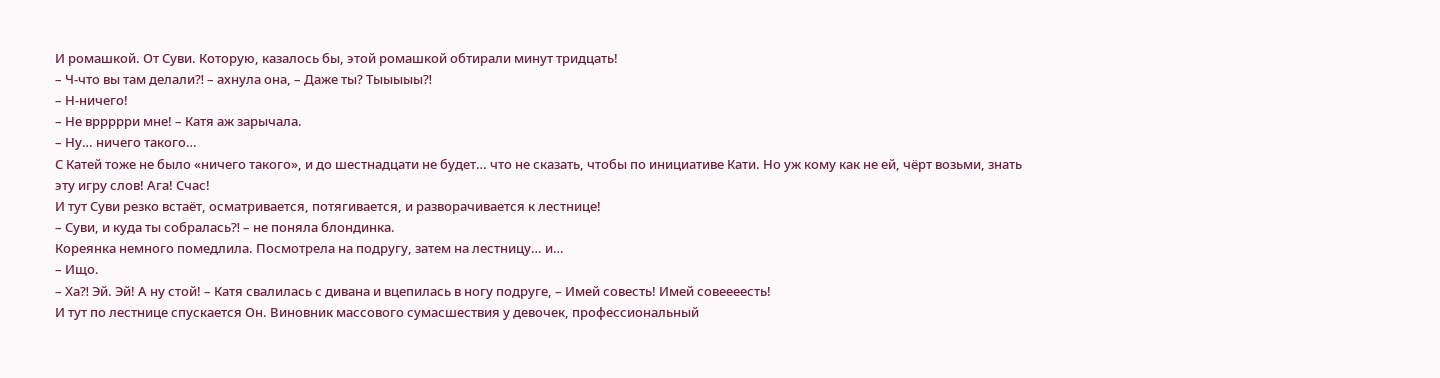И ромашкой. От Суви. Которую, казалось бы, этой ромашкой обтирали минут тридцать!
– Ч-что вы там делали⁈ – ахнула она, – Даже ты? Тыыыыы⁈
– Н-ничего!
– Не вррррри мне! – Катя аж зарычала.
– Ну… ничего такого…
С Катей тоже не было «ничего такого», и до шестнадцати не будет… что не сказать, чтобы по инициативе Кати. Но уж кому как не ей, чёрт возьми, знать эту игру слов! Ага! Счас!
И тут Суви резко встаёт, осматривается, потягивается, и разворачивается к лестнице!
– Суви, и куда ты собралась⁈ – не поняла блондинка.
Кореянка немного помедлила. Посмотрела на подругу, затем на лестницу… и…
– Ищо.
– Ха⁈ Эй. Эй! А ну стой! – Катя свалилась с дивана и вцепилась в ногу подруге, – Имей совесть! Имей совеееесть!
И тут по лестнице спускается Он. Виновник массового сумасшествия у девочек, профессиональный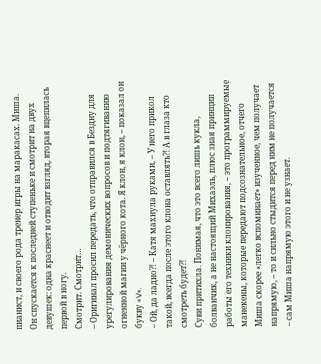пианист, и своего рода тренер игры на маракасах. Миша.
Он спускается к последней ступеньке и смотрит на двух девушек: одна краснеет и отводит взгляд, вторая вцепилась первой в ногу.
Смотрит. Смотрит…
– Оригинал просил передать, что отправился в Бездну для урегулирования демонических вопросов и подтягиванию огненной магии у чёрного кота. Я клон, я клон, – показал он букву «V».
– Ой, да ладно⁈ – Катя махнула руками, – У него прикол такой, всегда после этого клона оставлять⁈ А в глаза кто смотреть будет⁈
Суви притихла. Понимая, что это всего лишь кукла, болванчик, а не настоящий Михаэль, плюс зная принцип работы его техники клонирования, – это программируемые манекены, которые передают подсознательное, отчего Миша скорее «легко вспоминает» изученное, чем получает напрямую, – то и сильно стыдится перед ним не получается – сам Миша напрямую этого и не узнает.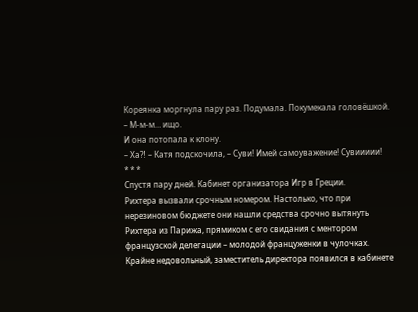Кореянка моргнула пару раз. Подумала. Покумекала головёшкой.
– М-м-м… ищо.
И она потопала к клону.
– Ха⁈ – Катя подскочила, – Суви! Имей самоуважение! Сувиииии!
* * *
Спустя пару дней. Кабинет организатора Игр в Греции.
Рихтера вызвали срочным номером. Настолько, что при нерезиновом бюджете они нашли средства срочно вытянуть Рихтера из Парижа, прямиком с его свидания с ментором французской делегации – молодой француженки в чулочках.
Крайне недовольный, заместитель директора появился в кабинете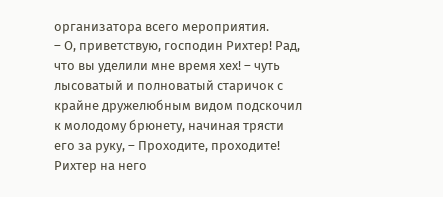организатора всего мероприятия.
– О, приветствую, господин Рихтер! Рад, что вы уделили мне время хех! – чуть лысоватый и полноватый старичок с крайне дружелюбным видом подскочил к молодому брюнету, начиная трясти его за руку, – Проходите, проходите!
Рихтер на него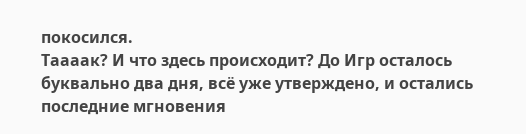покосился.
Таааак? И что здесь происходит? До Игр осталось буквально два дня, всё уже утверждено, и остались последние мгновения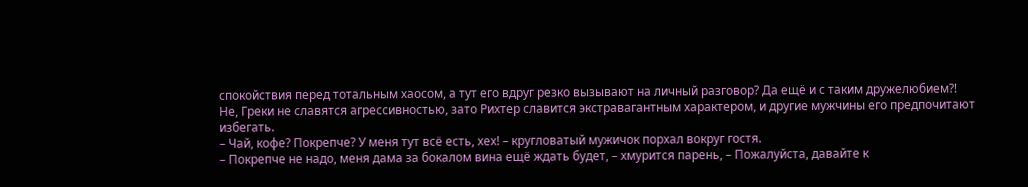спокойствия перед тотальным хаосом, а тут его вдруг резко вызывают на личный разговор? Да ещё и с таким дружелюбием⁈
Не, Греки не славятся агрессивностью, зато Рихтер славится экстравагантным характером, и другие мужчины его предпочитают избегать.
– Чай, кофе? Покрепче? У меня тут всё есть, хех! – кругловатый мужичок порхал вокруг гостя.
– Покрепче не надо, меня дама за бокалом вина ещё ждать будет, – хмурится парень, – Пожалуйста, давайте к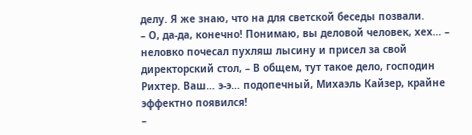делу. Я же знаю, что на для светской беседы позвали.
– О, да-да, конечно! Понимаю, вы деловой человек, хех… – неловко почесал пухляш лысину и присел за свой директорский стол, – В общем, тут такое дело, господин Рихтер. Ваш… э-э… подопечный, Михаэль Кайзер, крайне эффектно появился!
–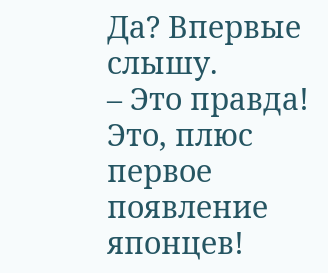Да? Впервые слышу.
– Это правда! Это, плюс первое появление японцев!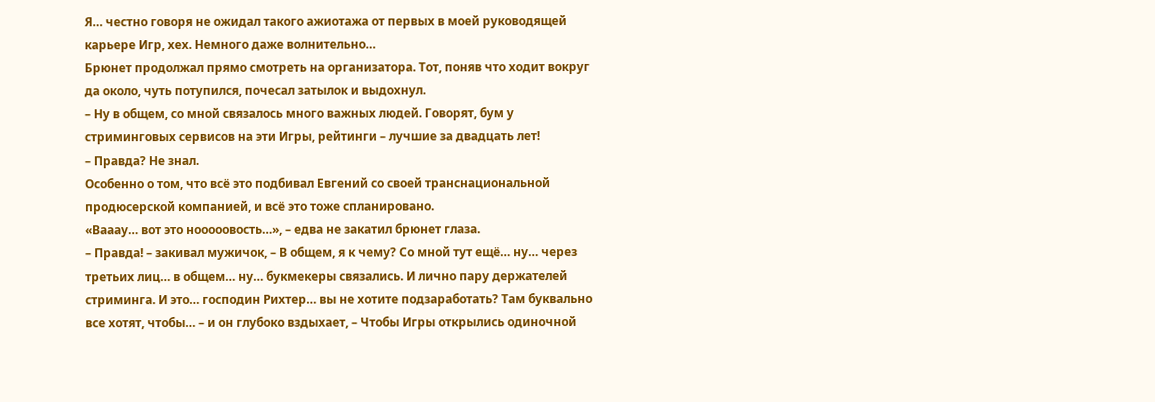Я… честно говоря не ожидал такого ажиотажа от первых в моей руководящей карьере Игр, хех. Немного даже волнительно…
Брюнет продолжал прямо смотреть на организатора. Тот, поняв что ходит вокруг да около, чуть потупился, почесал затылок и выдохнул.
– Ну в общем, со мной связалось много важных людей. Говорят, бум у стриминговых сервисов на эти Игры, рейтинги – лучшие за двадцать лет!
– Правда? Не знал.
Особенно о том, что всё это подбивал Евгений со своей транснациональной продюсерской компанией, и всё это тоже спланировано.
«Вааау… вот это нооооовость…», – едва не закатил брюнет глаза.
– Правда! – закивал мужичок, – В общем, я к чему? Со мной тут ещё… ну… через третьих лиц… в общем… ну… букмекеры связались. И лично пару держателей стриминга. И это… господин Рихтер… вы не хотите подзаработать? Там буквально все хотят, чтобы… – и он глубоко вздыхает, – Чтобы Игры открылись одиночной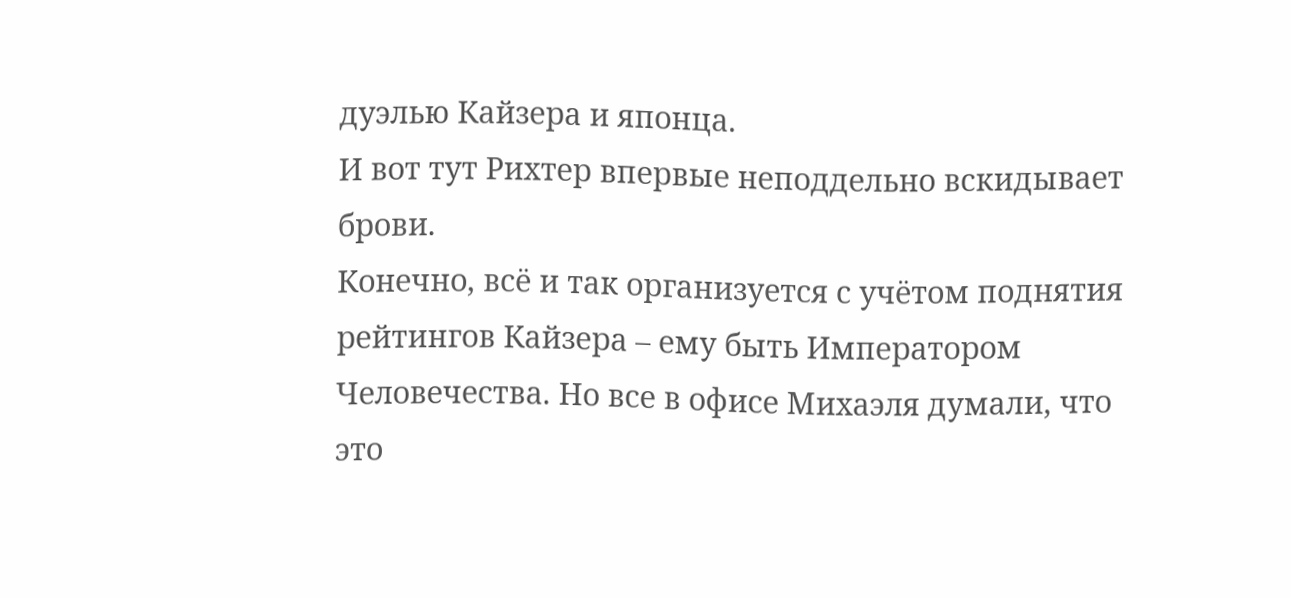дуэлью Кайзера и японца.
И вот тут Рихтер впервые неподдельно вскидывает брови.
Конечно, всё и так организуется с учётом поднятия рейтингов Кайзера – ему быть Императором Человечества. Но все в офисе Михаэля думали, что это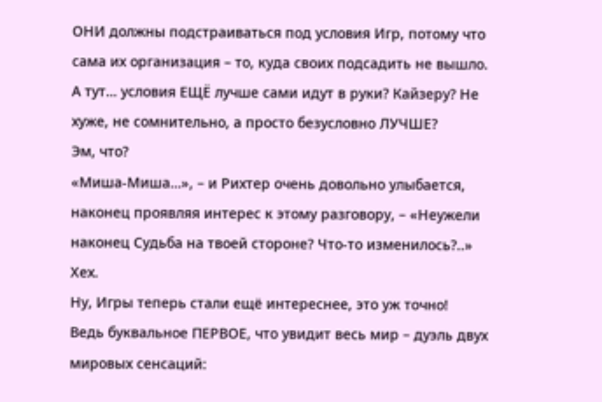ОНИ должны подстраиваться под условия Игр, потому что сама их организация – то, куда своих подсадить не вышло.
А тут… условия ЕЩË лучше сами идут в руки? Кайзеру? Не хуже, не сомнительно, а просто безусловно ЛУЧШЕ?
Эм, что?
«Миша-Миша…», – и Рихтер очень довольно улыбается, наконец проявляя интерес к этому разговору, – «Неужели наконец Судьба на твоей стороне? Что-то изменилось?..»
Хех.
Ну, Игры теперь стали ещё интереснее, это уж точно!
Ведь буквальное ПЕРВОЕ, что увидит весь мир – дуэль двух мировых сенсаций: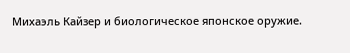Михаэль Кайзер и биологическое японское оружие.